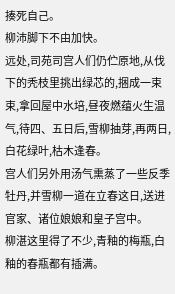揍死自己。
柳沛脚下不由加快。
远处,司苑司宫人们仍伫原地,从伐下的秃枝里挑出绿芯的,捆成一束束,拿回屋中水培,昼夜燃蕴火生温气,待四、五日后,雪柳抽芽,再两日,白花绿叶,枯木逢春。
宫人们另外用汤气熏蒸了一些反季牡丹,并雪柳一道在立春这日,送进官家、诸位娘娘和皇子宫中。
柳湛这里得了不少,青釉的梅瓶,白釉的春瓶都有插满。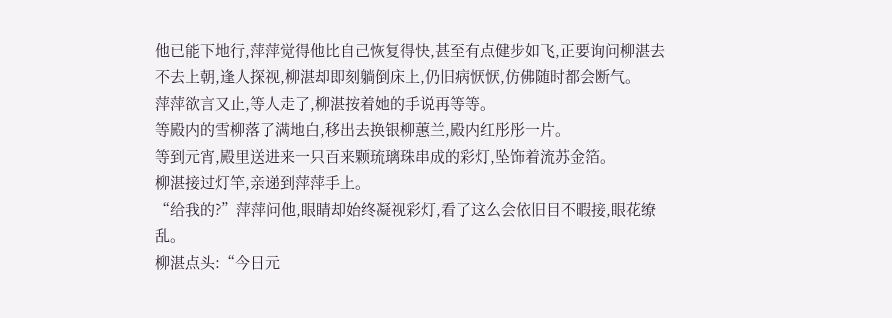他已能下地行,萍萍觉得他比自己恢复得快,甚至有点健步如飞,正要询问柳湛去不去上朝,逢人探视,柳湛却即刻躺倒床上,仍旧病恹恹,仿佛随时都会断气。
萍萍欲言又止,等人走了,柳湛按着她的手说再等等。
等殿内的雪柳落了满地白,移出去换银柳蕙兰,殿内红彤彤一片。
等到元宵,殿里送进来一只百来颗琉璃珠串成的彩灯,坠饰着流苏金箔。
柳湛接过灯竿,亲递到萍萍手上。
“给我的?”萍萍问他,眼睛却始终凝视彩灯,看了这么会依旧目不暇接,眼花缭乱。
柳湛点头:“今日元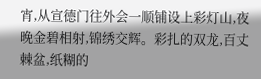宵,从宣德门往外会一顺铺设上彩灯山,夜晚金碧相射,锦绣交辉。彩扎的双龙,百丈棘盆,纸糊的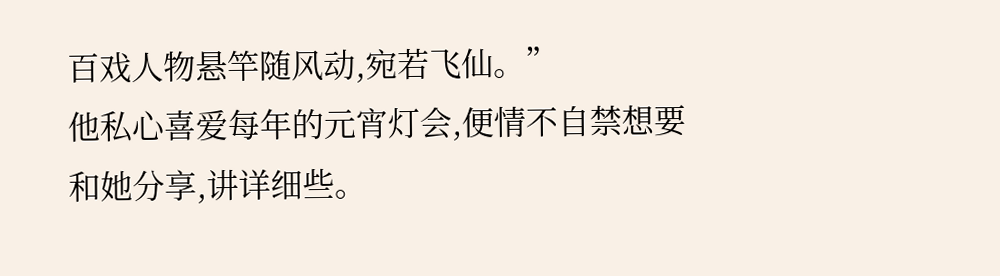百戏人物悬竿随风动,宛若飞仙。”
他私心喜爱每年的元宵灯会,便情不自禁想要和她分享,讲详细些。